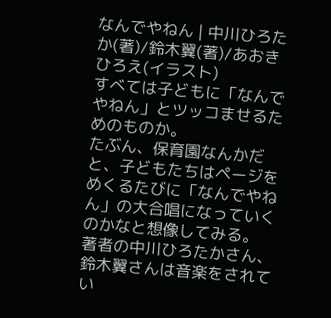なんでやねん | 中川ひろたか(著)/鈴木翼(著)/あおきひろえ(イラスト)
すべては子どもに「なんでやねん」とツッコませるためのものか。
たぶん、保育園なんかだと、子どもたちはページをめくるたびに「なんでやねん」の大合唱になっていくのかなと想像してみる。
著者の中川ひろたかさん、鈴木翼さんは音楽をされてい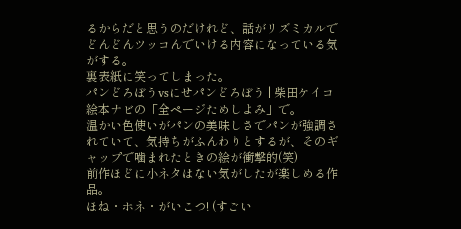るからだと思うのだけれど、話がリズミカルでどんどんツッコんでいける内容になっている気がする。
裏表紙に笑ってしまった。
パンどろぼうvsにせパンどろぼう | 柴田ケイコ
絵本ナビの「全ページためしよみ」で。
温かい色使いがパンの美味しさでパンが強調されていて、気持ちがふんわりとするが、そのギャップで噛まれたときの絵が衝撃的(笑)
前作ほどに小ネタはない気がしたが楽しめる作品。
ほね・ホネ・がいこつ! (すごい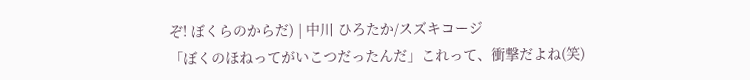ぞ! ぼくらのからだ) | 中川 ひろたか/スズキコージ
「ぼくのほねってがいこつだったんだ」これって、衝撃だよね(笑)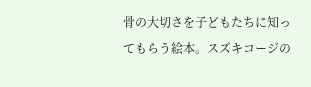骨の大切さを子どもたちに知ってもらう絵本。スズキコージの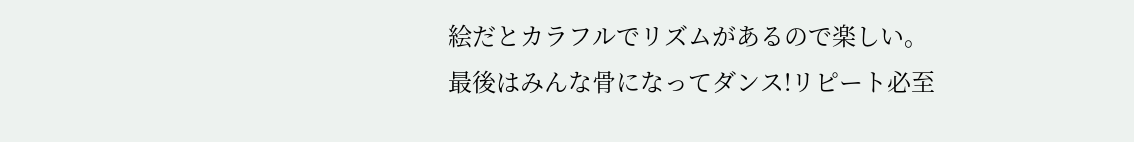絵だとカラフルでリズムがあるので楽しい。最後はみんな骨になってダンス!リピート必至